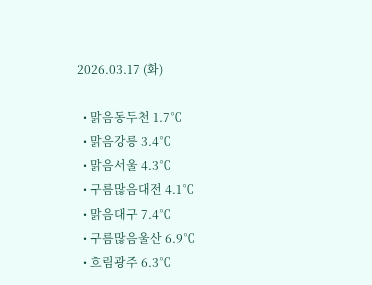2026.03.17 (화)

  • 맑음동두천 1.7℃
  • 맑음강릉 3.4℃
  • 맑음서울 4.3℃
  • 구름많음대전 4.1℃
  • 맑음대구 7.4℃
  • 구름많음울산 6.9℃
  • 흐림광주 6.3℃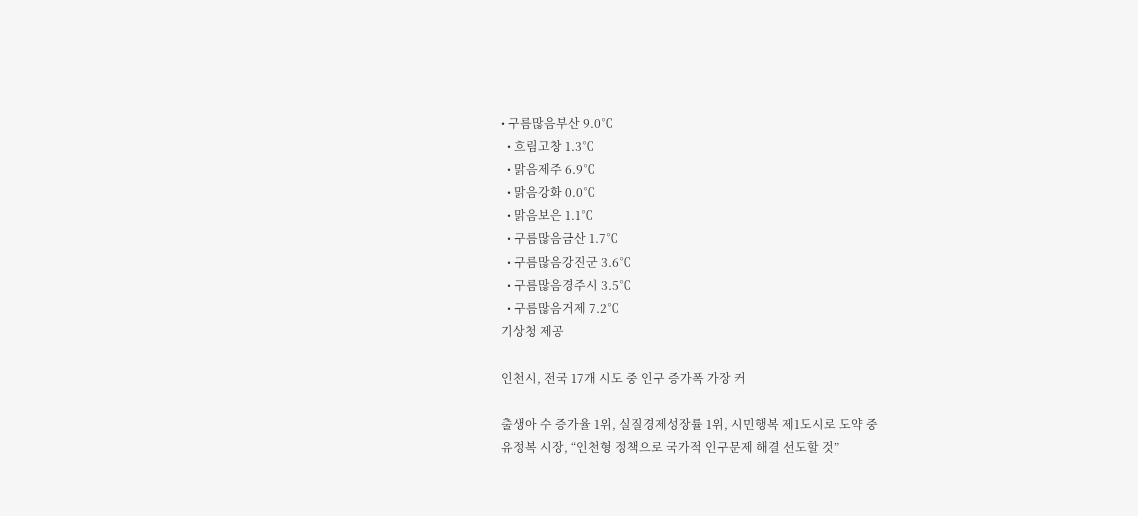• 구름많음부산 9.0℃
  • 흐림고창 1.3℃
  • 맑음제주 6.9℃
  • 맑음강화 0.0℃
  • 맑음보은 1.1℃
  • 구름많음금산 1.7℃
  • 구름많음강진군 3.6℃
  • 구름많음경주시 3.5℃
  • 구름많음거제 7.2℃
기상청 제공

인천시, 전국 17개 시도 중 인구 증가폭 가장 커

출생아 수 증가율 1위, 실질경제성장률 1위, 시민행복 제1도시로 도약 중
유정복 시장, “인천형 정책으로 국가적 인구문제 해결 선도할 것”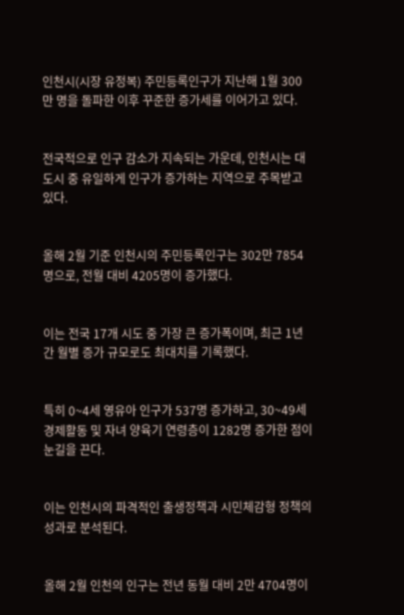인천시(시장 유정복) 주민등록인구가 지난해 1월 300만 명을 돌파한 이후 꾸준한 증가세를 이어가고 있다.


전국적으로 인구 감소가 지속되는 가운데, 인천시는 대도시 중 유일하게 인구가 증가하는 지역으로 주목받고 있다.


올해 2월 기준 인천시의 주민등록인구는 302만 7854명으로, 전월 대비 4205명이 증가했다.


이는 전국 17개 시도 중 가장 큰 증가폭이며, 최근 1년간 월별 증가 규모로도 최대치를 기록했다.


특히 0~4세 영유아 인구가 537명 증가하고, 30~49세 경제활동 및 자녀 양육기 연령층이 1282명 증가한 점이 눈길을 끈다.


이는 인천시의 파격적인 출생정책과 시민체감형 정책의 성과로 분석된다.


올해 2월 인천의 인구는 전년 동월 대비 2만 4704명이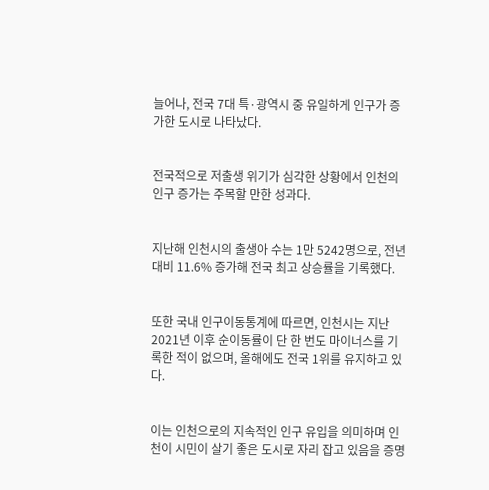늘어나, 전국 7대 특·광역시 중 유일하게 인구가 증가한 도시로 나타났다.


전국적으로 저출생 위기가 심각한 상황에서 인천의 인구 증가는 주목할 만한 성과다.


지난해 인천시의 출생아 수는 1만 5242명으로, 전년 대비 11.6% 증가해 전국 최고 상승률을 기록했다.


또한 국내 인구이동통계에 따르면, 인천시는 지난 2021년 이후 순이동률이 단 한 번도 마이너스를 기록한 적이 없으며, 올해에도 전국 1위를 유지하고 있다.


이는 인천으로의 지속적인 인구 유입을 의미하며 인천이 시민이 살기 좋은 도시로 자리 잡고 있음을 증명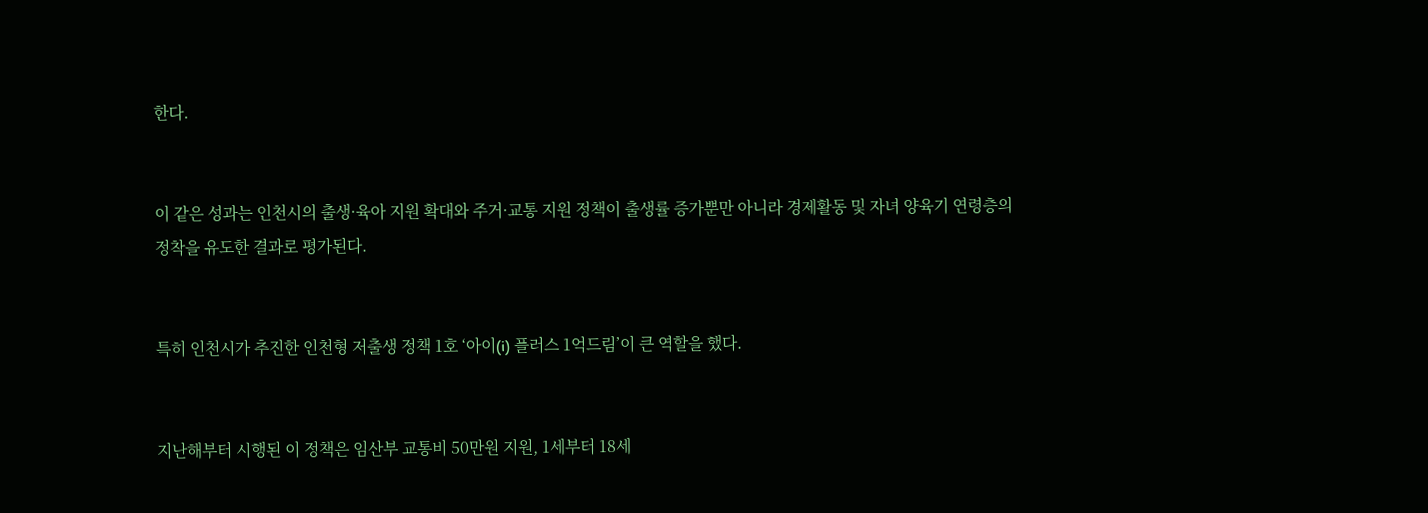한다.


이 같은 성과는 인천시의 출생·육아 지원 확대와 주거·교통 지원 정책이 출생률 증가뿐만 아니라 경제활동 및 자녀 양육기 연령층의 정착을 유도한 결과로 평가된다.


특히 인천시가 추진한 인천형 저출생 정책 1호 ‘아이(i) 플러스 1억드림’이 큰 역할을 했다.


지난해부터 시행된 이 정책은 임산부 교통비 50만원 지원, 1세부터 18세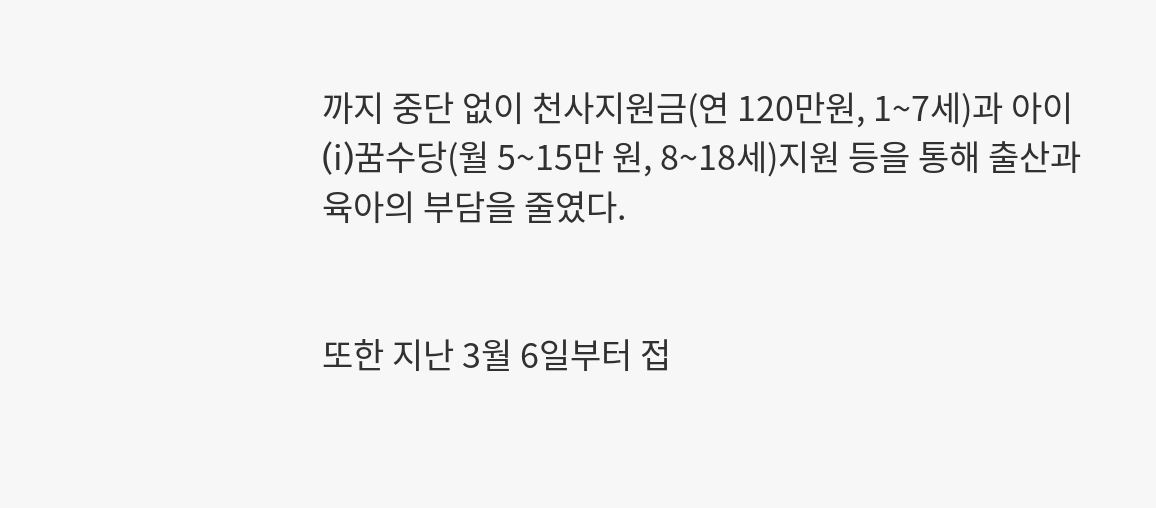까지 중단 없이 천사지원금(연 120만원, 1~7세)과 아이(i)꿈수당(월 5~15만 원, 8~18세)지원 등을 통해 출산과 육아의 부담을 줄였다.


또한 지난 3월 6일부터 접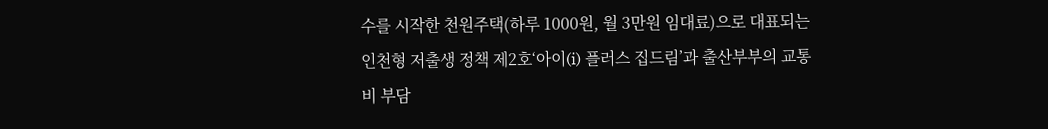수를 시작한 천원주택(하루 1000원, 월 3만원 임대료)으로 대표되는 인천형 저출생 정책 제2호‘아이(i) 플러스 집드림’과 출산부부의 교통비 부담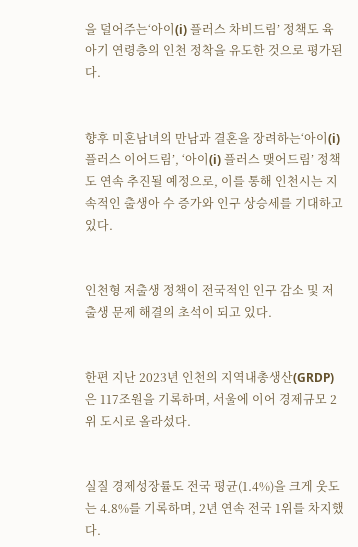을 덜어주는‘아이(i) 플러스 차비드림’ 정책도 육아기 연령층의 인천 정착을 유도한 것으로 평가된다.


향후 미혼남녀의 만남과 결혼을 장려하는‘아이(i) 플러스 이어드림’, ‘아이(i) 플러스 맺어드림’ 정책도 연속 추진될 예정으로, 이를 통해 인천시는 지속적인 출생아 수 증가와 인구 상승세를 기대하고 있다.


인천형 저출생 정책이 전국적인 인구 감소 및 저출생 문제 해결의 초석이 되고 있다.


한편 지난 2023년 인천의 지역내총생산(GRDP)은 117조원을 기록하며, 서울에 이어 경제규모 2위 도시로 올라섰다.


실질 경제성장률도 전국 평균(1.4%)을 크게 웃도는 4.8%를 기록하며, 2년 연속 전국 1위를 차지했다.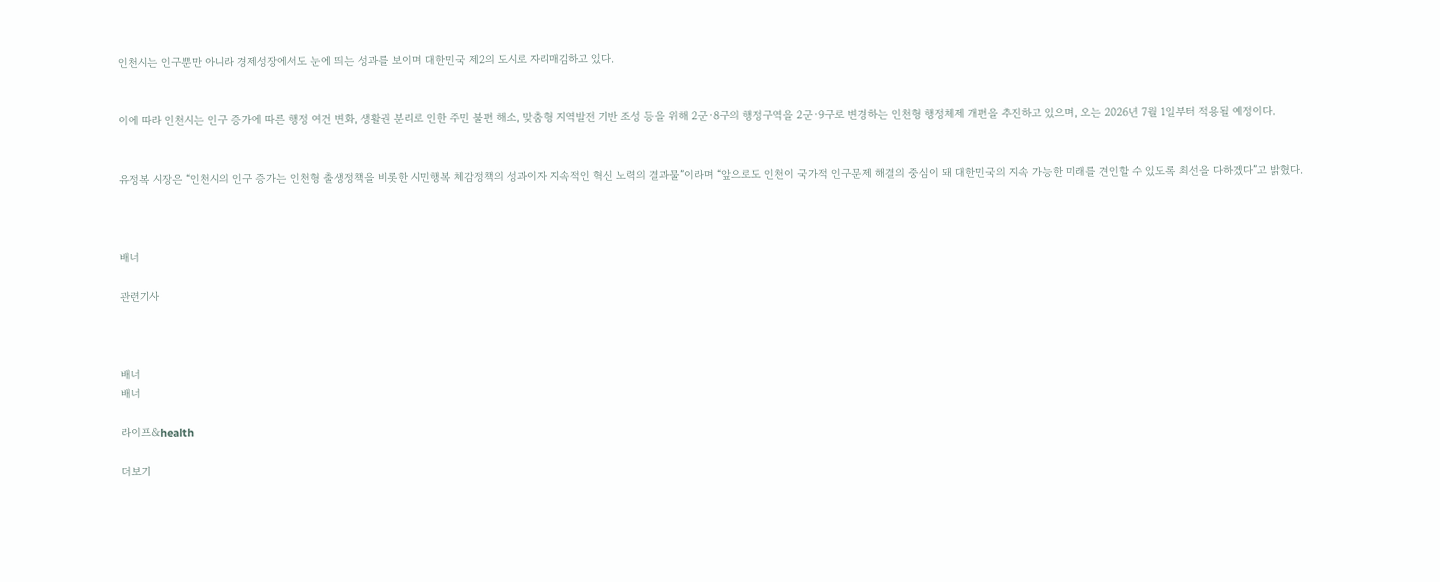인천시는 인구뿐만 아니라 경제성장에서도 눈에 띄는 성과를 보이며 대한민국 제2의 도시로 자리매김하고 있다.


이에 따라 인천시는 인구 증가에 따른 행정 여건 변화, 생활권 분리로 인한 주민 불편 해소, 맞춤형 지역발전 기반 조성 등을 위해 2군·8구의 행정구역을 2군·9구로 변경하는 인천형 행정체제 개편을 추진하고 있으며, 오는 2026년 7월 1일부터 적용될 예정이다.


유정복 시장은 “인천시의 인구 증가는 인천형 출생정책을 비롯한 시민행복 체감정책의 성과이자 지속적인 혁신 노력의 결과물”이라며 “앞으로도 인천이 국가적 인구문제 해결의 중심이 돼 대한민국의 지속 가능한 미래를 견인할 수 있도록 최선을 다하겠다”고 밝혔다.



배너

관련기사



배너
배너

라이프&health

더보기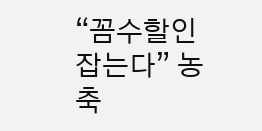“꼼수할인 잡는다” 농축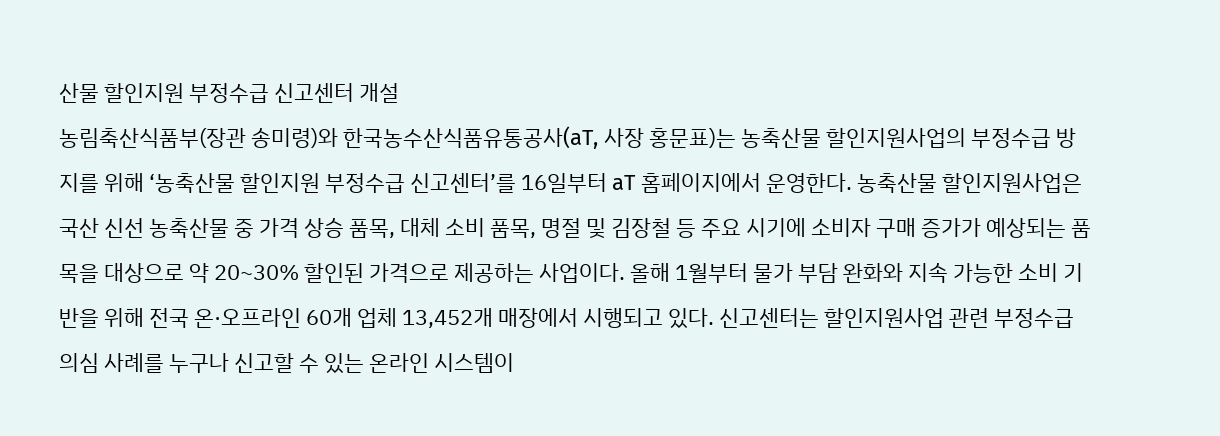산물 할인지원 부정수급 신고센터 개설
농림축산식품부(장관 송미령)와 한국농수산식품유통공사(aT, 사장 홍문표)는 농축산물 할인지원사업의 부정수급 방지를 위해 ‘농축산물 할인지원 부정수급 신고센터’를 16일부터 aT 홈페이지에서 운영한다. 농축산물 할인지원사업은 국산 신선 농축산물 중 가격 상승 품목, 대체 소비 품목, 명절 및 김장철 등 주요 시기에 소비자 구매 증가가 예상되는 품목을 대상으로 약 20~30% 할인된 가격으로 제공하는 사업이다. 올해 1월부터 물가 부담 완화와 지속 가능한 소비 기반을 위해 전국 온·오프라인 60개 업체 13,452개 매장에서 시행되고 있다. 신고센터는 할인지원사업 관련 부정수급 의심 사례를 누구나 신고할 수 있는 온라인 시스템이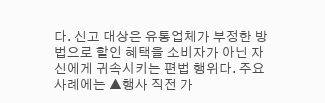다. 신고 대상은 유통업체가 부정한 방법으로 할인 혜택을 소비자가 아닌 자신에게 귀속시키는 편법 행위다. 주요 사례에는 ▲행사 직전 가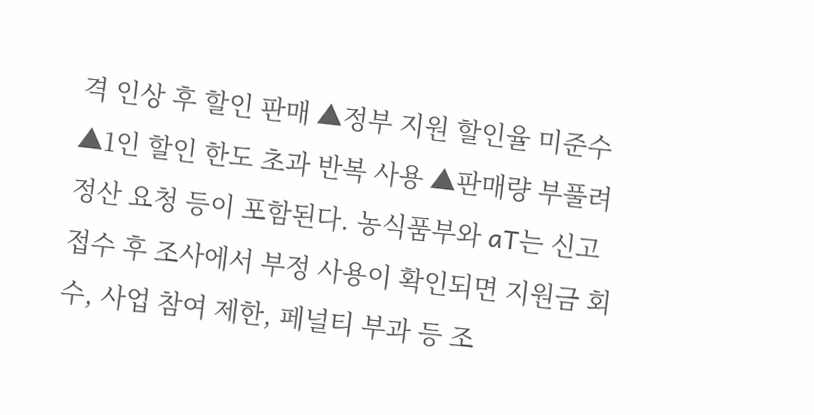격 인상 후 할인 판매 ▲정부 지원 할인율 미준수 ▲1인 할인 한도 초과 반복 사용 ▲판매량 부풀려 정산 요청 등이 포함된다. 농식품부와 aT는 신고 접수 후 조사에서 부정 사용이 확인되면 지원금 회수, 사업 참여 제한, 페널티 부과 등 조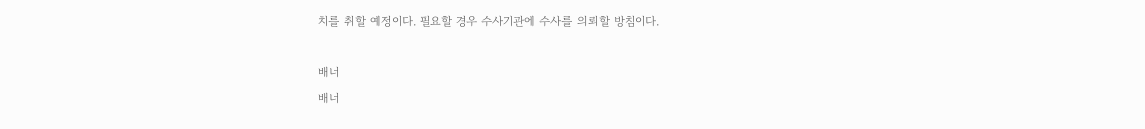치를 취할 예정이다. 필요할 경우 수사기관에 수사를 의뢰할 방침이다.

배너
배너